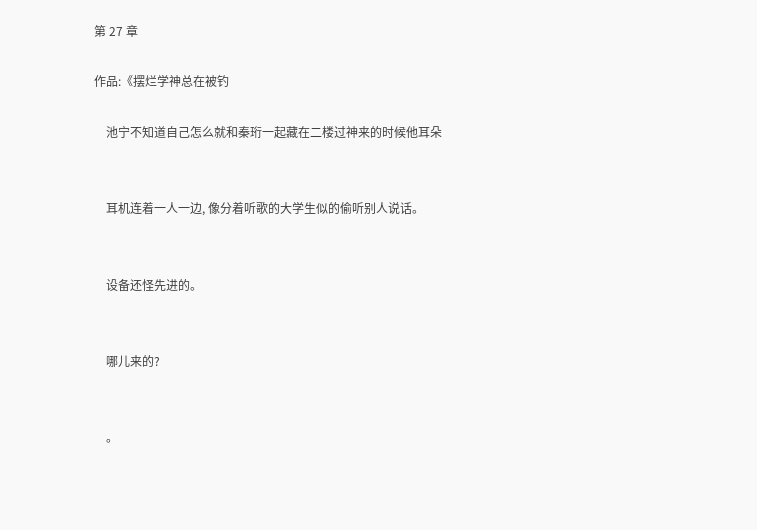第 27 章

作品:《摆烂学神总在被钓

    池宁不知道自己怎么就和秦珩一起藏在二楼过神来的时候他耳朵


    耳机连着一人一边, 像分着听歌的大学生似的偷听别人说话。


    设备还怪先进的。


    哪儿来的?


    。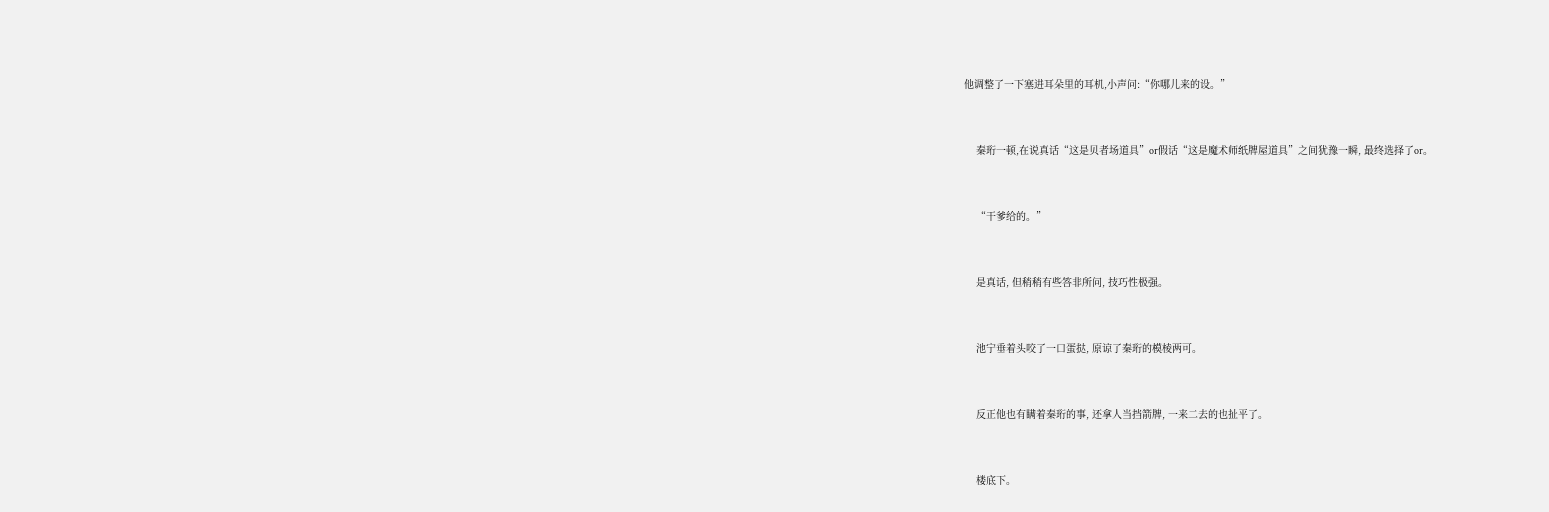他调整了一下塞进耳朵里的耳机,小声问:“你哪儿来的设。”


    秦珩一顿,在说真话“这是贝者场道具”or假话“这是魔术师纸牌屋道具”之间犹豫一瞬, 最终选择了or。


    “干爹给的。”


    是真话, 但稍稍有些答非所问, 技巧性极强。


    池宁垂着头咬了一口蛋挞, 原谅了秦珩的模棱两可。


    反正他也有瞒着秦珩的事, 还拿人当挡箭牌, 一来二去的也扯平了。


    楼底下。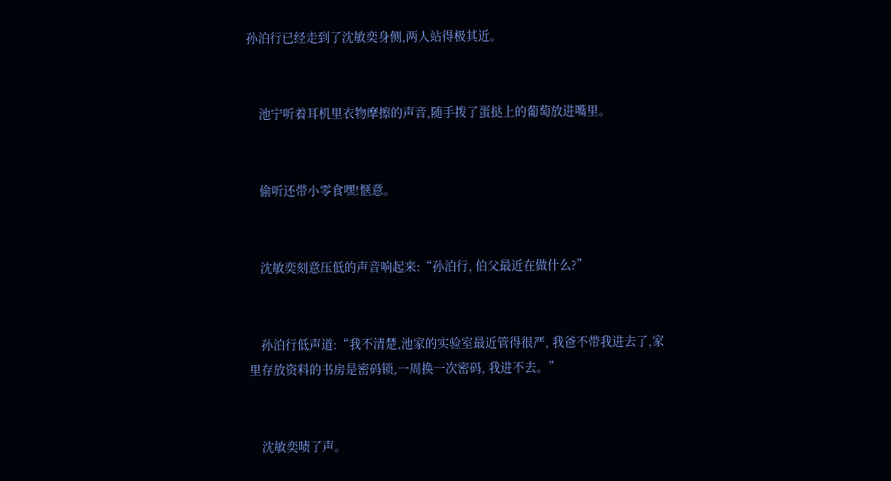孙泊行已经走到了沈敏奕身侧,两人站得极其近。


    池宁听着耳机里衣物摩擦的声音,随手拨了蛋挞上的葡萄放进嘴里。


    偷听还带小零食嘿!惬意。


    沈敏奕刻意压低的声音响起来:“孙泊行, 伯父最近在做什么?”


    孙泊行低声道:“我不清楚,池家的实验室最近管得很严, 我爸不带我进去了,家里存放资料的书房是密码锁,一周换一次密码, 我进不去。”


    沈敏奕啧了声。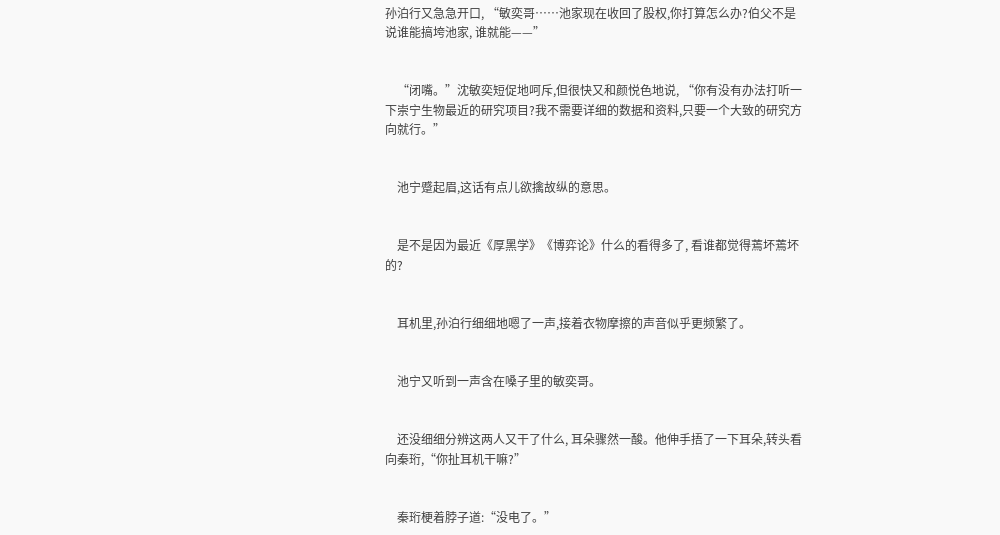孙泊行又急急开口, “敏奕哥……池家现在收回了股权,你打算怎么办?伯父不是说谁能搞垮池家, 谁就能——”


    “闭嘴。”沈敏奕短促地呵斥,但很快又和颜悦色地说, “你有没有办法打听一下崇宁生物最近的研究项目?我不需要详细的数据和资料,只要一个大致的研究方向就行。”


    池宁蹙起眉,这话有点儿欲擒故纵的意思。


    是不是因为最近《厚黑学》《博弈论》什么的看得多了, 看谁都觉得蔫坏蔫坏的?


    耳机里,孙泊行细细地嗯了一声,接着衣物摩擦的声音似乎更频繁了。


    池宁又听到一声含在嗓子里的敏奕哥。


    还没细细分辨这两人又干了什么, 耳朵骤然一酸。他伸手捂了一下耳朵,转头看向秦珩,“你扯耳机干嘛?”


    秦珩梗着脖子道:“没电了。”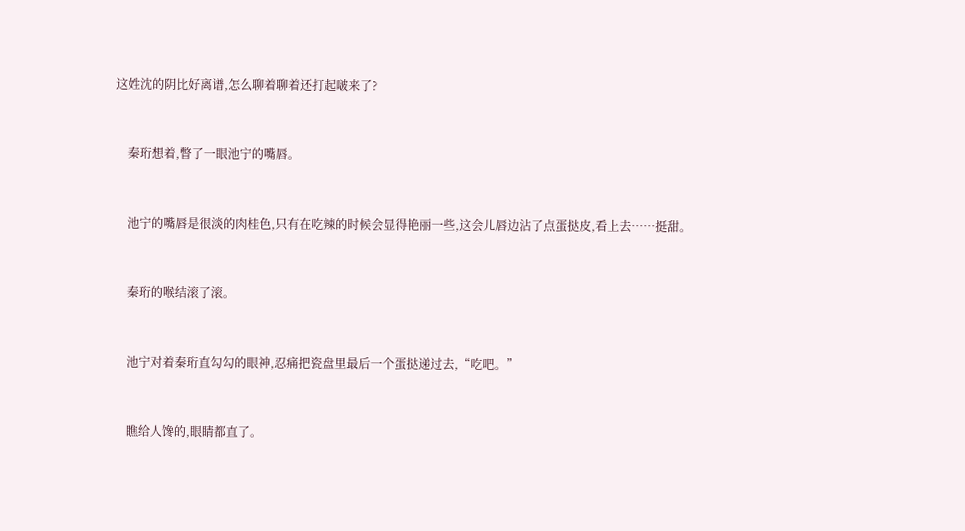这姓沈的阴比好离谱,怎么聊着聊着还打起啵来了?


    秦珩想着,瞥了一眼池宁的嘴唇。


    池宁的嘴唇是很淡的肉桂色,只有在吃辣的时候会显得艳丽一些,这会儿唇边沾了点蛋挞皮,看上去……挺甜。


    秦珩的喉结滚了滚。


    池宁对着秦珩直勾勾的眼神,忍痛把瓷盘里最后一个蛋挞递过去,“吃吧。”


    瞧给人馋的,眼睛都直了。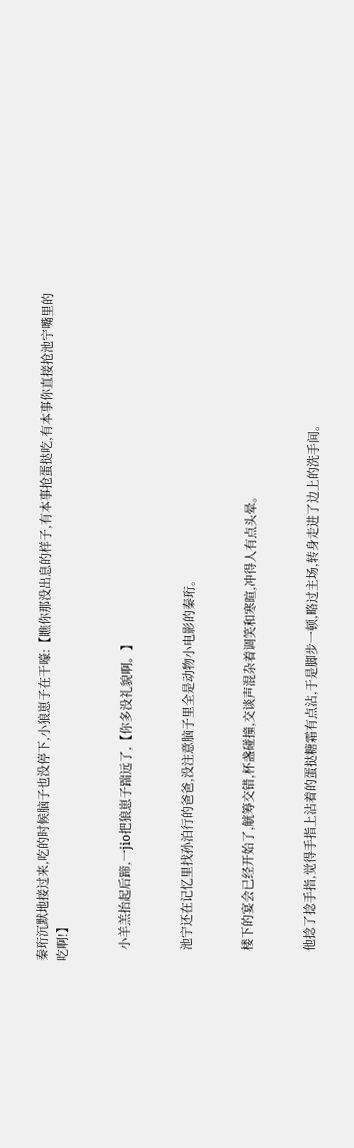秦珩沉默地接过来,吃的时候脑子也没停下,小狼崽子在干嚎:【瞧你那没出息的样子,有本事抢蛋挞吃,有本事你直接抢池宁嘴里的吃啊!】


    小羊羔抬起后蹄,一jio把狼崽子踹远了,【你多没礼貌啊。】


    池宁还在记忆里找孙泊行的爸爸,没注意脑子里全是动物小电影的秦珩。


    楼下的宴会已经开始了,觥筹交错,杯盏碰撞,交谈声混杂着调笑和寒暄,冲得人有点头晕。


    他捻了捻手指,觉得手指上沾着的蛋挞糖霜有点沾,于是脚步一顿,略过主场,转身走进了边上的洗手间。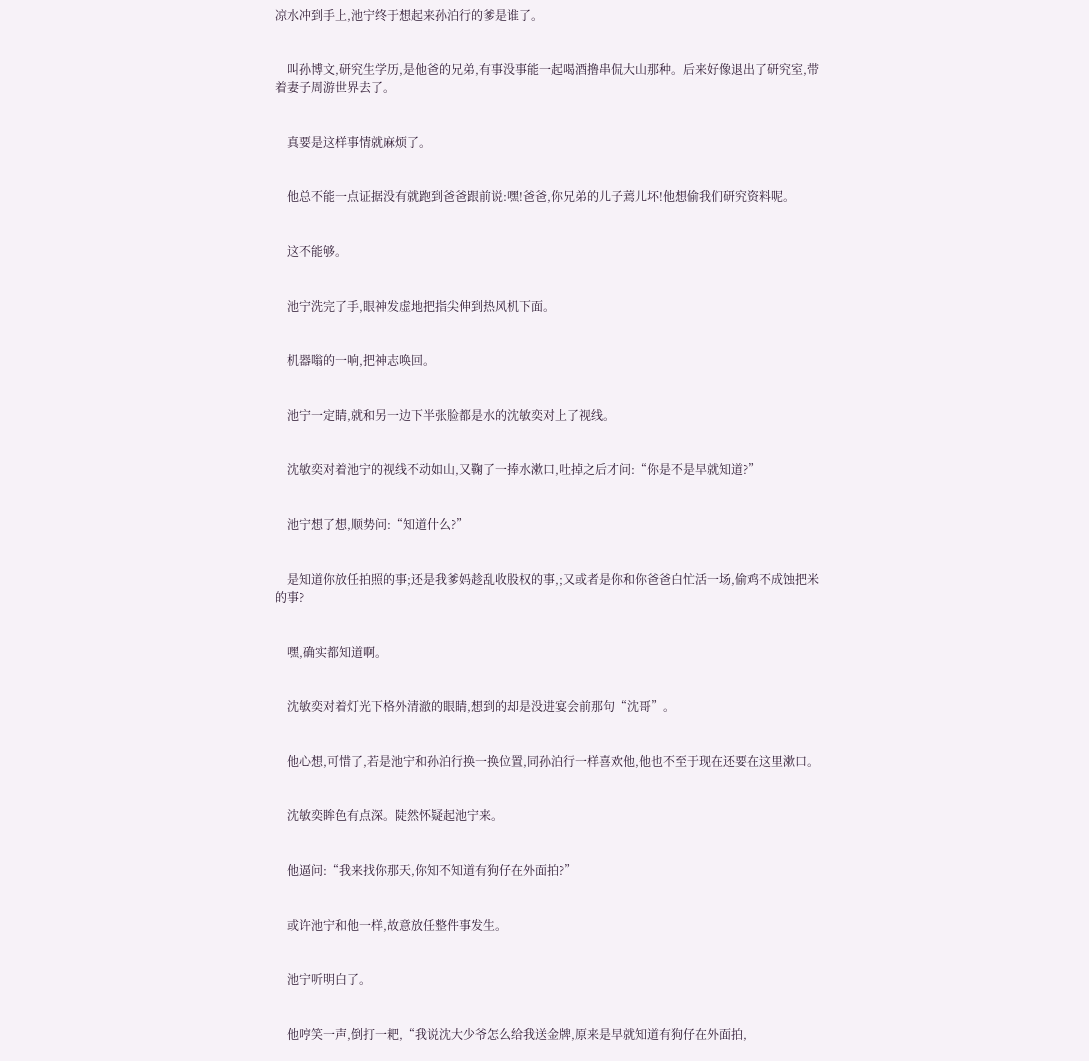凉水冲到手上,池宁终于想起来孙泊行的爹是谁了。


    叫孙博文,研究生学历,是他爸的兄弟,有事没事能一起喝酒撸串侃大山那种。后来好像退出了研究室,带着妻子周游世界去了。


    真要是这样事情就麻烦了。


    他总不能一点证据没有就跑到爸爸跟前说:嘿!爸爸,你兄弟的儿子蔫儿坏!他想偷我们研究资料呢。


    这不能够。


    池宁洗完了手,眼神发虚地把指尖伸到热风机下面。


    机器嗡的一响,把神志唤回。


    池宁一定睛,就和另一边下半张脸都是水的沈敏奕对上了视线。


    沈敏奕对着池宁的视线不动如山,又鞠了一捧水漱口,吐掉之后才问:“你是不是早就知道?”


    池宁想了想,顺势问:“知道什么?”


    是知道你放任拍照的事;还是我爹妈趁乱收股权的事,;又或者是你和你爸爸白忙活一场,偷鸡不成蚀把米的事?


    嘿,确实都知道啊。


    沈敏奕对着灯光下格外清澈的眼睛,想到的却是没进宴会前那句“沈哥”。


    他心想,可惜了,若是池宁和孙泊行换一换位置,同孙泊行一样喜欢他,他也不至于现在还要在这里漱口。


    沈敏奕眸色有点深。陡然怀疑起池宁来。


    他逼问:“我来找你那天,你知不知道有狗仔在外面拍?”


    或许池宁和他一样,故意放任整件事发生。


    池宁听明白了。


    他哼笑一声,倒打一耙,“我说沈大少爷怎么给我送金牌,原来是早就知道有狗仔在外面拍,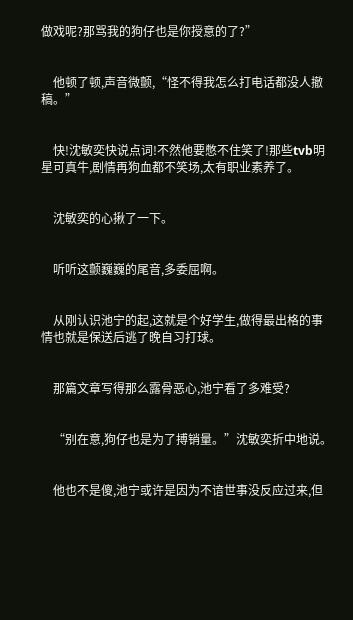做戏呢?那骂我的狗仔也是你授意的了?”


    他顿了顿,声音微颤,“怪不得我怎么打电话都没人撤稿。”


    快!沈敏奕快说点词!不然他要憋不住笑了!那些tvb明星可真牛,剧情再狗血都不笑场,太有职业素养了。


    沈敏奕的心揪了一下。


    听听这颤巍巍的尾音,多委屈啊。


    从刚认识池宁的起,这就是个好学生,做得最出格的事情也就是保送后逃了晚自习打球。


    那篇文章写得那么露骨恶心,池宁看了多难受?


    “别在意,狗仔也是为了搏销量。”沈敏奕折中地说。


    他也不是傻,池宁或许是因为不谙世事没反应过来,但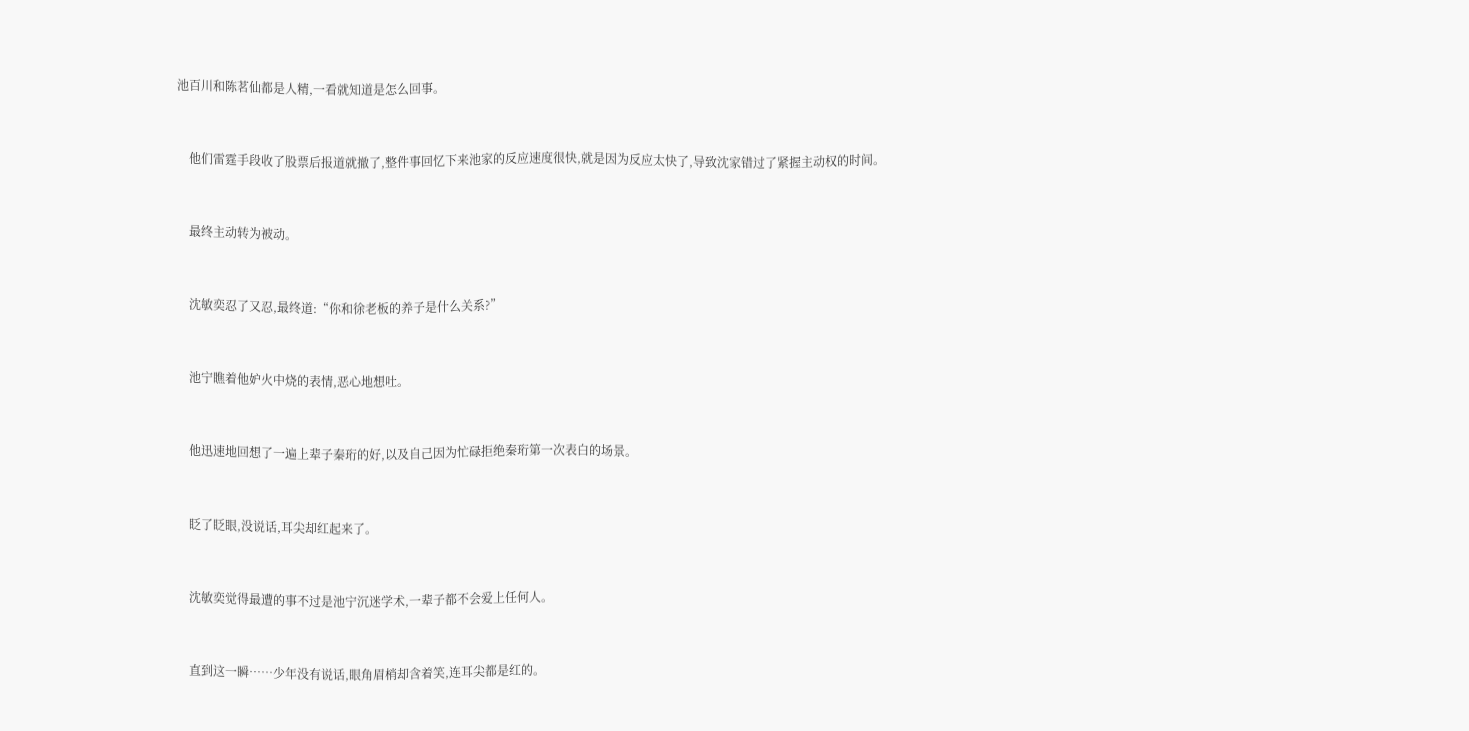池百川和陈茗仙都是人精,一看就知道是怎么回事。


    他们雷霆手段收了股票后报道就撤了,整件事回忆下来池家的反应速度很快,就是因为反应太快了,导致沈家错过了紧握主动权的时间。


    最终主动转为被动。


    沈敏奕忍了又忍,最终道:“你和徐老板的养子是什么关系?”


    池宁瞧着他妒火中烧的表情,恶心地想吐。


    他迅速地回想了一遍上辈子秦珩的好,以及自己因为忙碌拒绝秦珩第一次表白的场景。


    眨了眨眼,没说话,耳尖却红起来了。


    沈敏奕觉得最遭的事不过是池宁沉迷学术,一辈子都不会爱上任何人。


    直到这一瞬……少年没有说话,眼角眉梢却含着笑,连耳尖都是红的。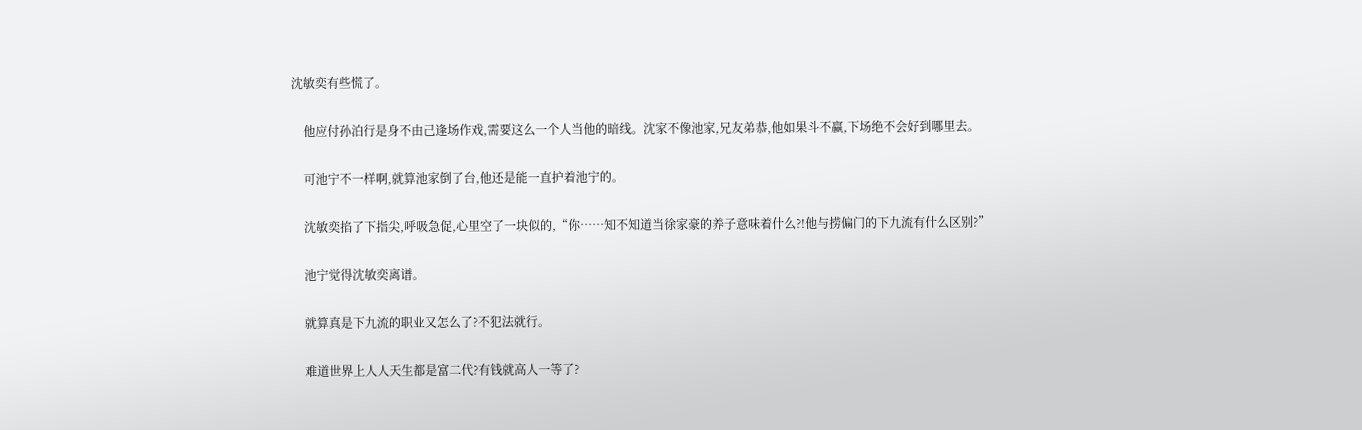沈敏奕有些慌了。


    他应付孙泊行是身不由己逢场作戏,需要这么一个人当他的暗线。沈家不像池家,兄友弟恭,他如果斗不赢,下场绝不会好到哪里去。


    可池宁不一样啊,就算池家倒了台,他还是能一直护着池宁的。


    沈敏奕掐了下指尖,呼吸急促,心里空了一块似的,“你……知不知道当徐家豪的养子意味着什么?!他与捞偏门的下九流有什么区别?”


    池宁觉得沈敏奕离谱。


    就算真是下九流的职业又怎么了?不犯法就行。


    难道世界上人人天生都是富二代?有钱就高人一等了?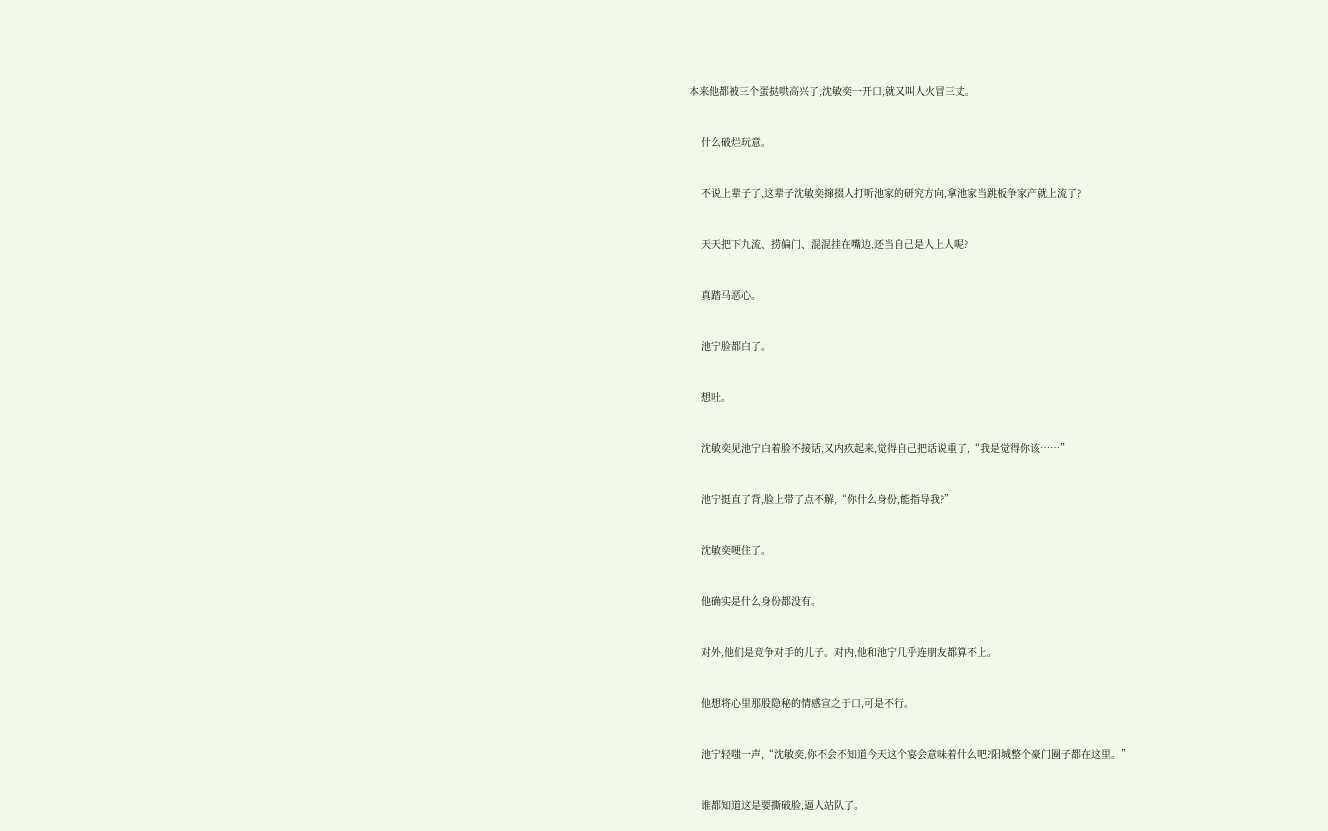本来他都被三个蛋挞哄高兴了,沈敏奕一开口,就又叫人火冒三丈。


    什么破烂玩意。


    不说上辈子了,这辈子沈敏奕撺掇人打听池家的研究方向,拿池家当跳板争家产就上流了?


    天天把下九流、捞偏门、混混挂在嘴边,还当自己是人上人呢?


    真踏马恶心。


    池宁脸都白了。


    想吐。


    沈敏奕见池宁白着脸不接话,又内疚起来,觉得自己把话说重了,“我是觉得你该……”


    池宁挺直了背,脸上带了点不解,“你什么身份,能指导我?”


    沈敏奕哽住了。


    他确实是什么身份都没有。


    对外,他们是竞争对手的儿子。对内,他和池宁几乎连朋友都算不上。


    他想将心里那股隐秘的情感宣之于口,可是不行。


    池宁轻嗤一声,“沈敏奕,你不会不知道今天这个宴会意味着什么吧?阳城整个豪门圈子都在这里。”


    谁都知道这是要撕破脸,逼人站队了。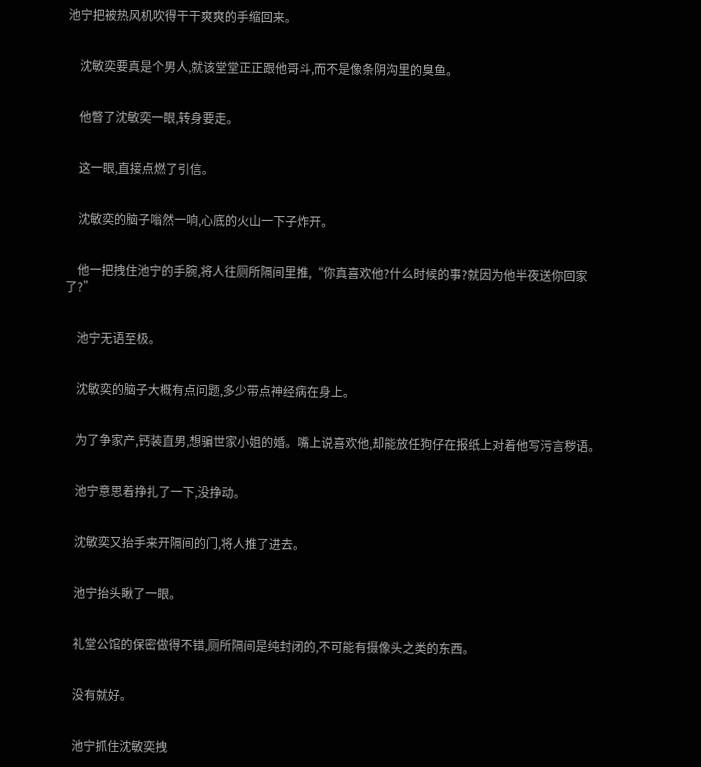池宁把被热风机吹得干干爽爽的手缩回来。


    沈敏奕要真是个男人,就该堂堂正正跟他哥斗,而不是像条阴沟里的臭鱼。


    他瞥了沈敏奕一眼,转身要走。


    这一眼,直接点燃了引信。


    沈敏奕的脑子嗡然一响,心底的火山一下子炸开。


    他一把拽住池宁的手腕,将人往厕所隔间里推,“你真喜欢他?什么时候的事?就因为他半夜送你回家了?”


    池宁无语至极。


    沈敏奕的脑子大概有点问题,多少带点神经病在身上。


    为了争家产,钙装直男,想骗世家小姐的婚。嘴上说喜欢他,却能放任狗仔在报纸上对着他写污言秽语。


    池宁意思着挣扎了一下,没挣动。


    沈敏奕又抬手来开隔间的门,将人推了进去。


    池宁抬头瞅了一眼。


    礼堂公馆的保密做得不错,厕所隔间是纯封闭的,不可能有摄像头之类的东西。


    没有就好。


    池宁抓住沈敏奕拽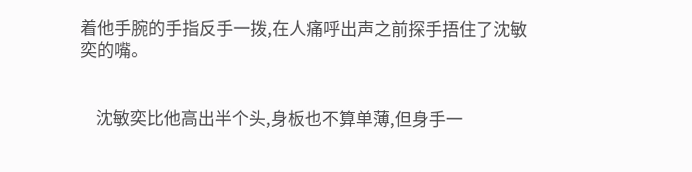着他手腕的手指反手一拨,在人痛呼出声之前探手捂住了沈敏奕的嘴。


    沈敏奕比他高出半个头,身板也不算单薄,但身手一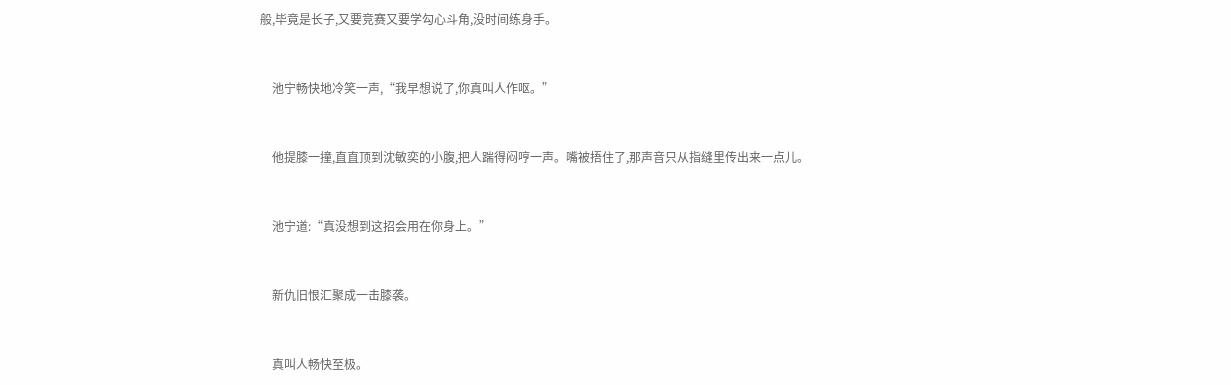般,毕竟是长子,又要竞赛又要学勾心斗角,没时间练身手。


    池宁畅快地冷笑一声,“我早想说了,你真叫人作呕。”


    他提膝一撞,直直顶到沈敏奕的小腹,把人踹得闷哼一声。嘴被捂住了,那声音只从指缝里传出来一点儿。


    池宁道:“真没想到这招会用在你身上。”


    新仇旧恨汇聚成一击膝袭。


    真叫人畅快至极。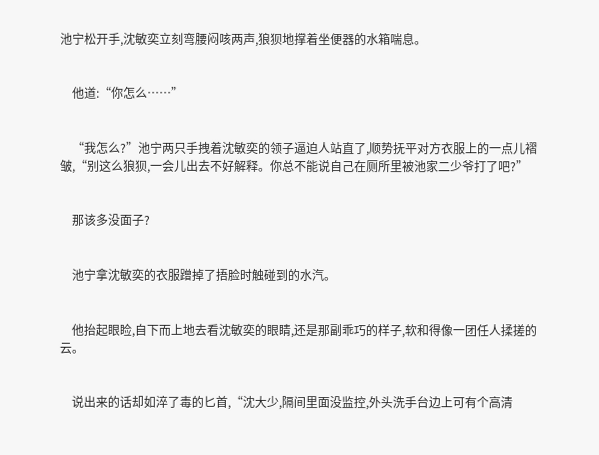池宁松开手,沈敏奕立刻弯腰闷咳两声,狼狈地撑着坐便器的水箱喘息。


    他道:“你怎么……”


    “我怎么?”池宁两只手拽着沈敏奕的领子逼迫人站直了,顺势抚平对方衣服上的一点儿褶皱,“别这么狼狈,一会儿出去不好解释。你总不能说自己在厕所里被池家二少爷打了吧?”


    那该多没面子?


    池宁拿沈敏奕的衣服蹭掉了捂脸时触碰到的水汽。


    他抬起眼睑,自下而上地去看沈敏奕的眼睛,还是那副乖巧的样子,软和得像一团任人揉搓的云。


    说出来的话却如淬了毒的匕首,“沈大少,隔间里面没监控,外头洗手台边上可有个高清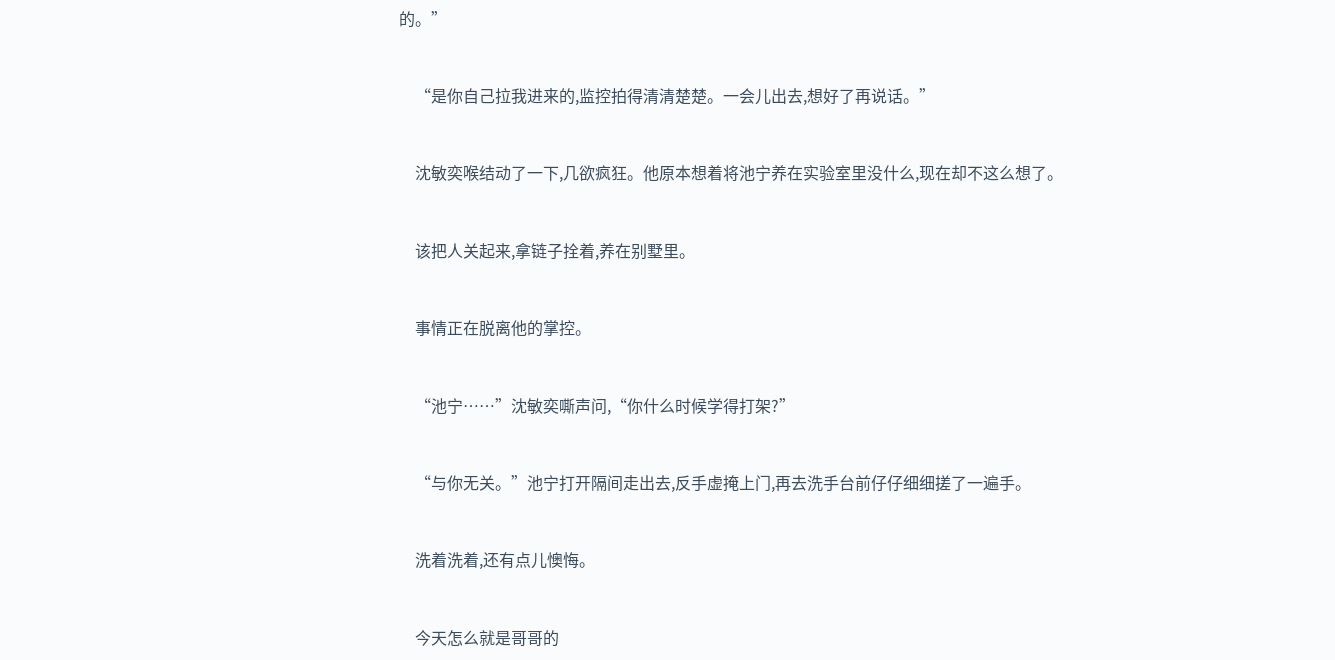的。”


    “是你自己拉我进来的,监控拍得清清楚楚。一会儿出去,想好了再说话。”


    沈敏奕喉结动了一下,几欲疯狂。他原本想着将池宁养在实验室里没什么,现在却不这么想了。


    该把人关起来,拿链子拴着,养在别墅里。


    事情正在脱离他的掌控。


    “池宁……”沈敏奕嘶声问,“你什么时候学得打架?”


    “与你无关。”池宁打开隔间走出去,反手虚掩上门,再去洗手台前仔仔细细搓了一遍手。


    洗着洗着,还有点儿懊悔。


    今天怎么就是哥哥的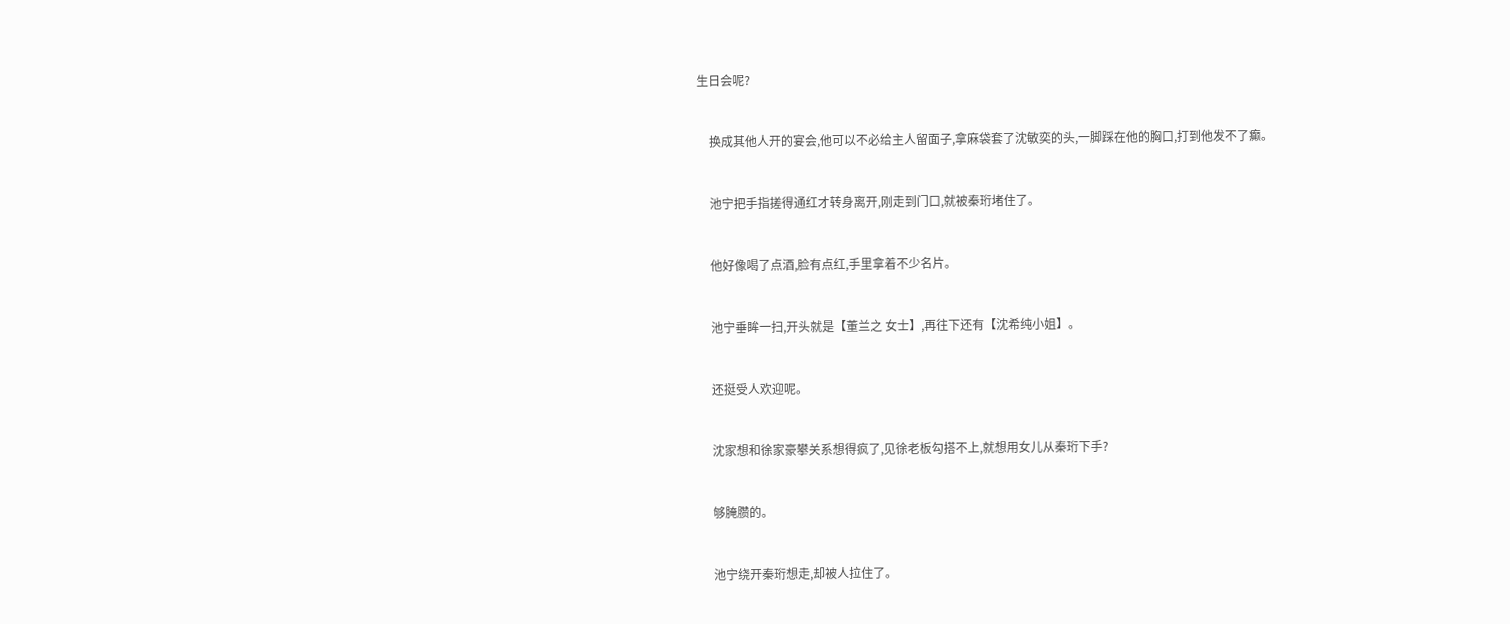生日会呢?


    换成其他人开的宴会,他可以不必给主人留面子,拿麻袋套了沈敏奕的头,一脚踩在他的胸口,打到他发不了癫。


    池宁把手指搓得通红才转身离开,刚走到门口,就被秦珩堵住了。


    他好像喝了点酒,脸有点红,手里拿着不少名片。


    池宁垂眸一扫,开头就是【董兰之 女士】,再往下还有【沈希纯小姐】。


    还挺受人欢迎呢。


    沈家想和徐家豪攀关系想得疯了,见徐老板勾搭不上,就想用女儿从秦珩下手?


    够腌臜的。


    池宁绕开秦珩想走,却被人拉住了。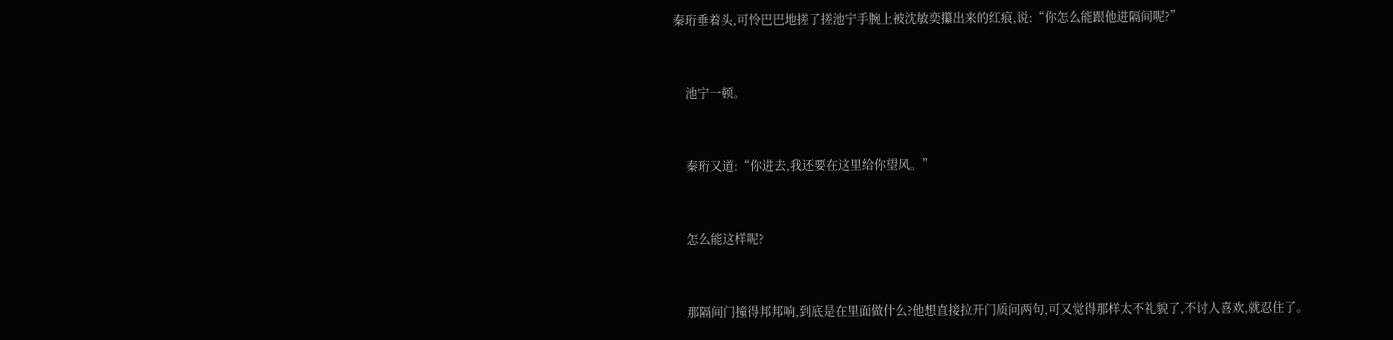秦珩垂着头,可怜巴巴地搓了搓池宁手腕上被沈敏奕攥出来的红痕,说:“你怎么能跟他进隔间呢?”


    池宁一顿。


    秦珩又道:“你进去,我还要在这里给你望风。”


    怎么能这样呢?


    那隔间门撞得邦邦响,到底是在里面做什么?他想直接拉开门质问两句,可又觉得那样太不礼貌了,不讨人喜欢,就忍住了。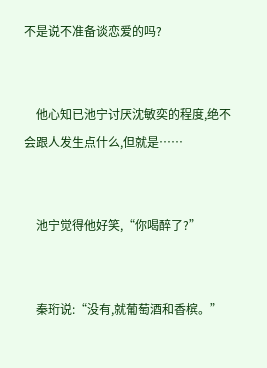不是说不准备谈恋爱的吗?


    他心知已池宁讨厌沈敏奕的程度,绝不会跟人发生点什么,但就是……


    池宁觉得他好笑,“你喝醉了?”


    秦珩说:“没有,就葡萄酒和香槟。”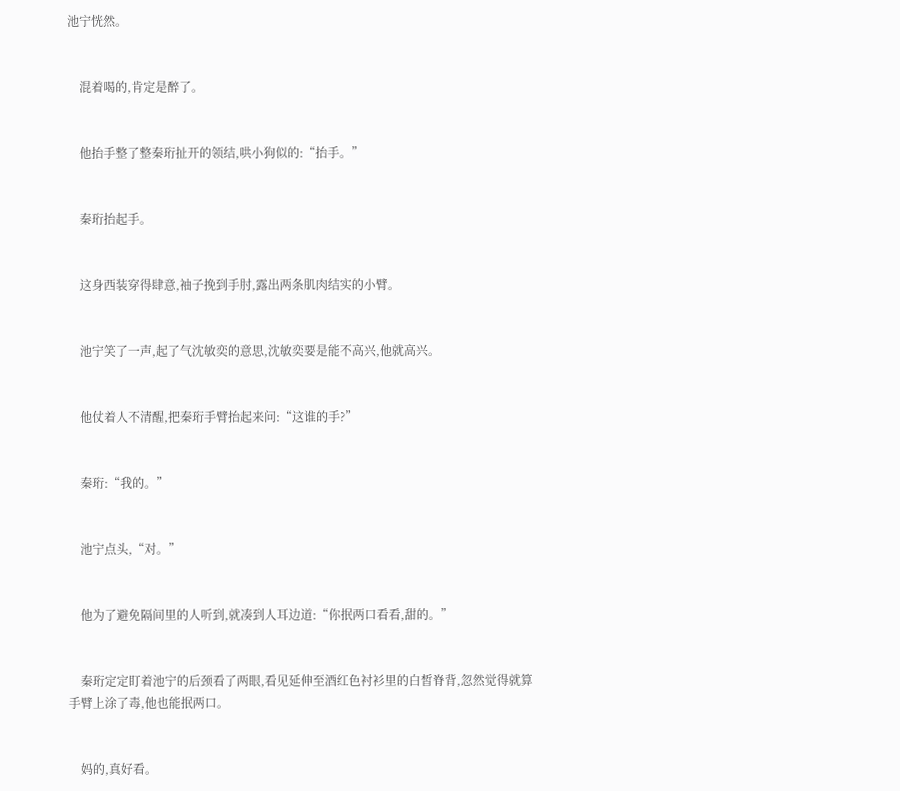池宁恍然。


    混着喝的,肯定是醉了。


    他抬手整了整秦珩扯开的领结,哄小狗似的:“抬手。”


    秦珩抬起手。


    这身西装穿得肆意,袖子挽到手肘,露出两条肌肉结实的小臂。


    池宁笑了一声,起了气沈敏奕的意思,沈敏奕要是能不高兴,他就高兴。


    他仗着人不清醒,把秦珩手臂抬起来问:“这谁的手?”


    秦珩:“我的。”


    池宁点头,“对。”


    他为了避免隔间里的人听到,就凑到人耳边道:“你抿两口看看,甜的。”


    秦珩定定盯着池宁的后颈看了两眼,看见延伸至酒红色衬衫里的白皙脊背,忽然觉得就算手臂上涂了毒,他也能抿两口。


    妈的,真好看。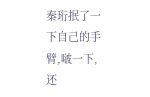秦珩抿了一下自己的手臂,啵一下,还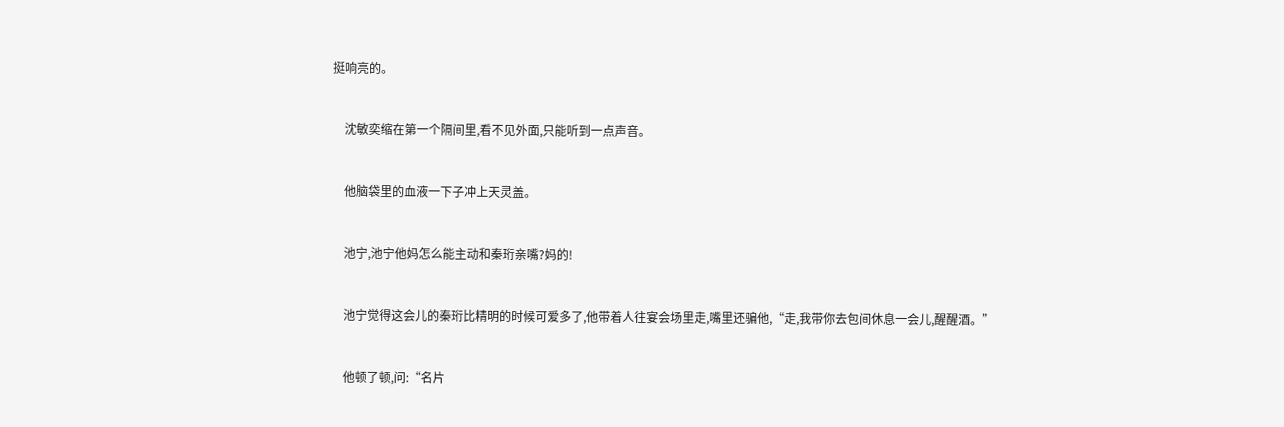挺响亮的。


    沈敏奕缩在第一个隔间里,看不见外面,只能听到一点声音。


    他脑袋里的血液一下子冲上天灵盖。


    池宁,池宁他妈怎么能主动和秦珩亲嘴?妈的!


    池宁觉得这会儿的秦珩比精明的时候可爱多了,他带着人往宴会场里走,嘴里还骗他,“走,我带你去包间休息一会儿,醒醒酒。”


    他顿了顿,问:“名片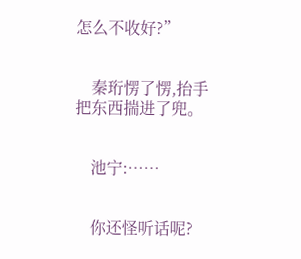怎么不收好?”


    秦珩愣了愣,抬手把东西揣进了兜。


    池宁:……


    你还怪听话呢?